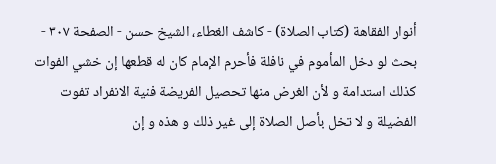أنوار الفقاهة (كتاب الصلاة) - كاشف الغطاء، الشيخ حسن - الصفحة ٣٠٧ - بحث لو دخل المأموم في نافلة فأحرم الإمام كان له قطعها إن خشي الفوات
كذلك استدامة و لأن الغرض منها تحصيل الفريضة فنية الانفراد تفوت الفضيلة و لا تخل بأصل الصلاة إلى غير ذلك و هذه و إن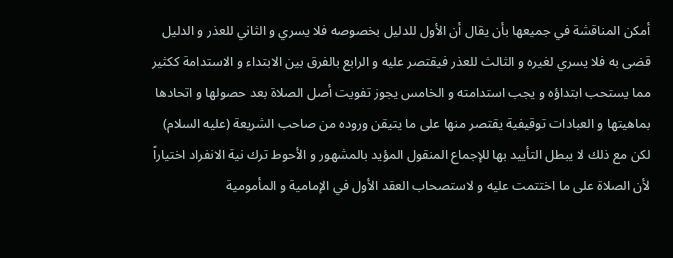أمكن المناقشة في جميعها بأن يقال أن الأول للدليل بخصوصه فلا يسري و الثاني للعذر و الدليل قضى به فلا يسري لغيره و الثالث للعذر فيقتصر عليه و الرابع بالفرق بين الابتداء و الاستدامة ككثير مما يستحب ابتداؤه و يجب استدامته و الخامس يجوز تفويت أصل الصلاة بعد حصولها و اتحادها بماهيتها و العبادات توقيفية يقتصر منها على ما يتيقن وروده من صاحب الشريعة (عليه السلام) لكن مع ذلك لا يبطل التأييد بها للإجماع المنقول المؤيد بالمشهور و الأحوط ترك نية الانفراد اختياراً لأن الصلاة على ما اختتمت عليه و لاستصحاب العقد الأول في الإمامية و المأمومية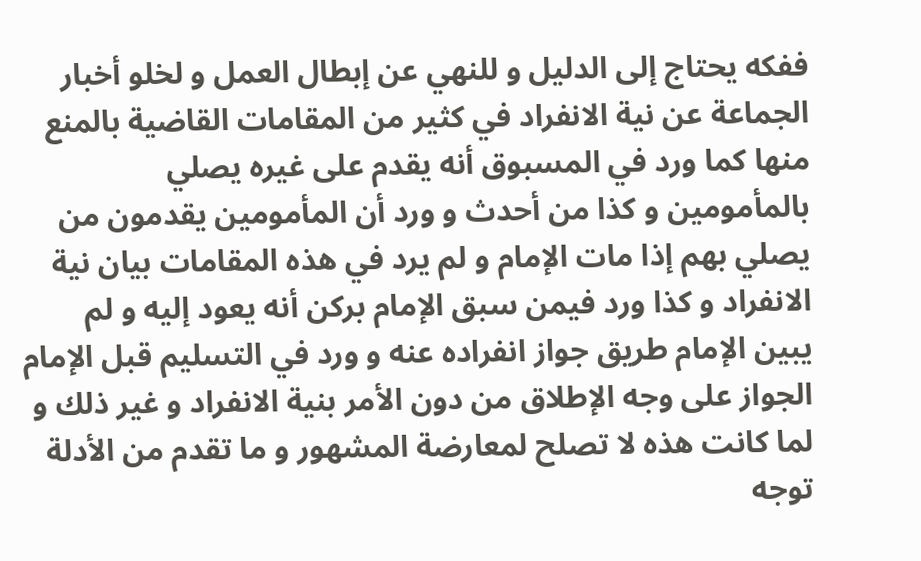ففكه يحتاج إلى الدليل و للنهي عن إبطال العمل و لخلو أخبار الجماعة عن نية الانفراد في كثير من المقامات القاضية بالمنع منها كما ورد في المسبوق أنه يقدم على غيره يصلي بالمأمومين و كذا من أحدث و ورد أن المأمومين يقدمون من يصلي بهم إذا مات الإمام و لم يرد في هذه المقامات بيان نية الانفراد و كذا ورد فيمن سبق الإمام بركن أنه يعود إليه و لم يبين الإمام طريق جواز انفراده عنه و ورد في التسليم قبل الإمام الجواز على وجه الإطلاق من دون الأمر بنية الانفراد و غير ذلك و لما كانت هذه لا تصلح لمعارضة المشهور و ما تقدم من الأدلة توجه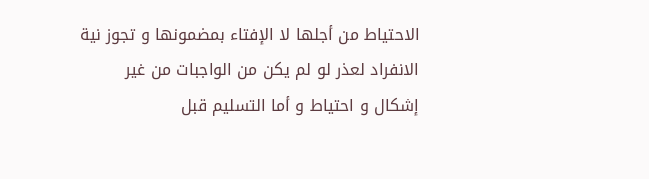الاحتياط من أجلها لا الإفتاء بمضمونها و تجوز نية الانفراد لعذر لو لم يكن من الواجبات من غير إشكال و احتياط و أما التسليم قبل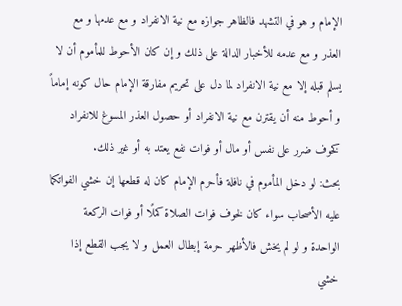الإمام و هو في التشهد فالظاهر جوازه مع نية الانفراد و مع عدمها و مع العذر و مع عدمه للأخبار الدالة على ذلك و إن كان الأحوط للمأموم أن لا يسلم قبله إلا مع نية الانفراد لما دل على تحريم مفارقة الإمام حال كونه إماماً و أحوط منه أن يقترن مع نية الانفراد أو حصول العذر المسوغ للانفراد كخوف ضرر على نفس أو مال أو فوات نفع يعتد به أو غير ذلك.
بحث: لو دخل المأموم في نافلة فأحرم الإمام كان له قطعها إن خشي الفواتكما عليه الأصحاب سواء كان لخوف فوات الصلاة كملًا أو فوات الركعة الواحدة و لو لم يخش فالأظهر حرمة إبطال العمل و لا يجب القطع إذا خشي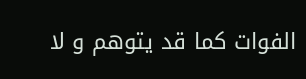الفوات كما قد يتوهم و لا